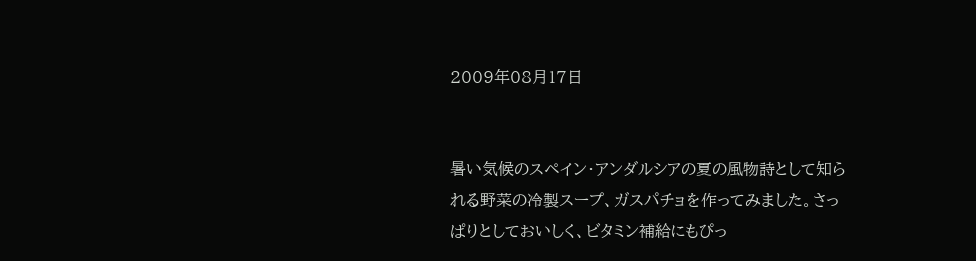2009年08月17日


暑い気候のスペイン・アンダルシアの夏の風物詩として知られる野菜の冷製スープ、ガスパチョを作ってみました。さっぱりとしておいしく、ビタミン補給にもぴっ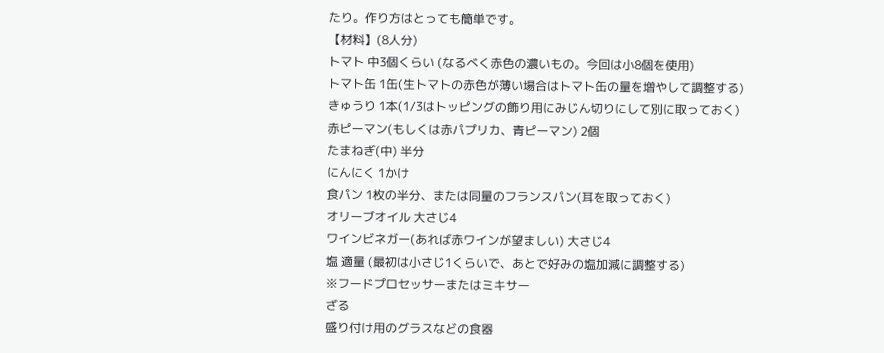たり。作り方はとっても簡単です。
【材料】(8人分)
トマト 中3個くらい (なるべく赤色の濃いもの。今回は小8個を使用)
トマト缶 1缶(生トマトの赤色が薄い場合はトマト缶の量を増やして調整する)
きゅうり 1本(1/3はトッピングの飾り用にみじん切りにして別に取っておく)
赤ピーマン(もしくは赤パプリカ、青ピーマン) 2個
たまねぎ(中) 半分
にんにく 1かけ
食パン 1枚の半分、または同量のフランスパン(耳を取っておく)
オリーブオイル 大さじ4
ワインビネガー(あれば赤ワインが望ましい) 大さじ4
塩 適量 (最初は小さじ1くらいで、あとで好みの塩加減に調整する)
※フードプロセッサーまたはミキサー
ざる
盛り付け用のグラスなどの食器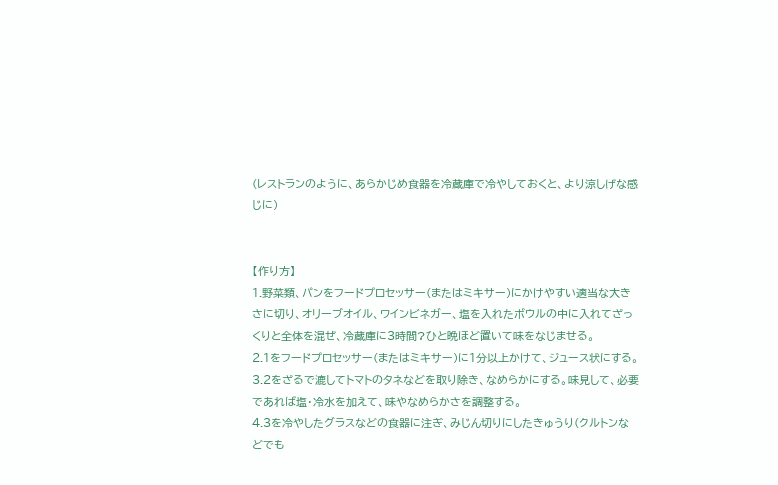(レストランのように、あらかじめ食器を冷蔵庫で冷やしておくと、より涼しげな感じに)


【作り方】
1.野菜類、パンをフードプロセッサー(またはミキサー)にかけやすい適当な大きさに切り、オリーブオイル、ワインビネガー、塩を入れたボウルの中に入れてざっくりと全体を混ぜ、冷蔵庫に3時間?ひと晩ほど置いて味をなじませる。
2.1をフードプロセッサー(またはミキサー)に1分以上かけて、ジュース状にする。
3.2をざるで漉してトマトのタネなどを取り除き、なめらかにする。味見して、必要であれば塩・冷水を加えて、味やなめらかさを調整する。
4.3を冷やしたグラスなどの食器に注ぎ、みじん切りにしたきゅうり(クルトンなどでも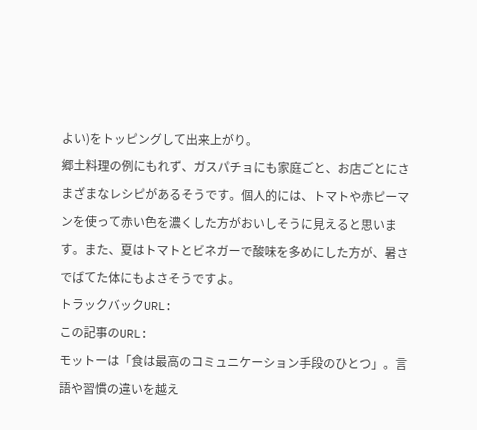よい)をトッピングして出来上がり。
郷土料理の例にもれず、ガスパチョにも家庭ごと、お店ごとにさまざまなレシピがあるそうです。個人的には、トマトや赤ピーマンを使って赤い色を濃くした方がおいしそうに見えると思います。また、夏はトマトとビネガーで酸味を多めにした方が、暑さでばてた体にもよさそうですよ。
トラックバックURL:
この記事のURL:
モットーは「食は最高のコミュニケーション手段のひとつ」。言語や習慣の違いを越え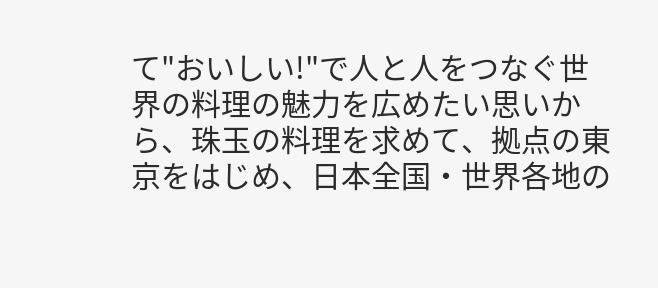て"おいしい!"で人と人をつなぐ世界の料理の魅力を広めたい思いから、珠玉の料理を求めて、拠点の東京をはじめ、日本全国・世界各地の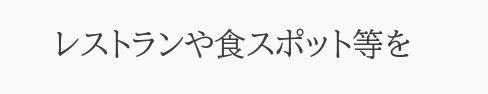レストランや食スポット等を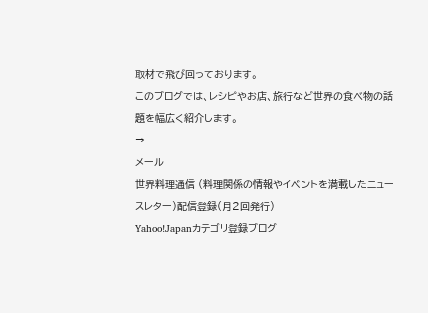取材で飛び回っております。
このブログでは、レシピやお店、旅行など世界の食べ物の話題を幅広く紹介します。
→
メール
世界料理通信 (料理関係の情報やイベントを満載したニュースレター)配信登録(月2回発行)
Yahoo!Japanカテゴリ登録ブログ